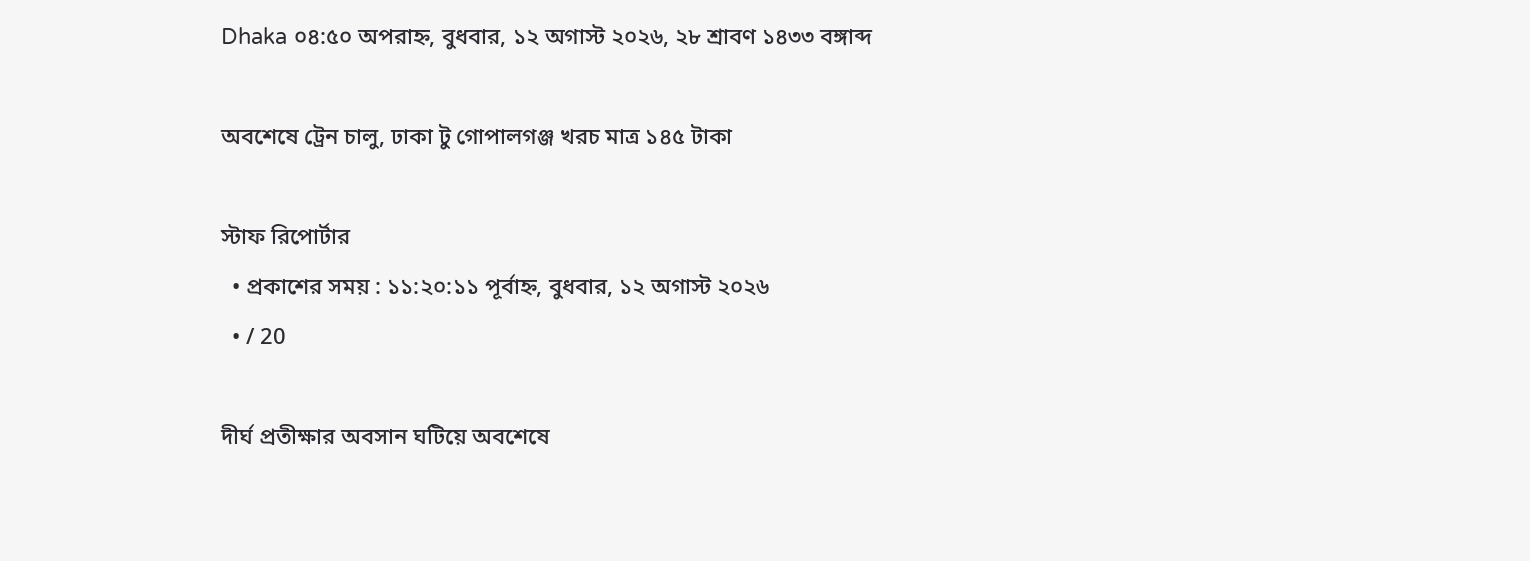Dhaka ০৪:৫০ অপরাহ্ন, বুধবার, ১২ অগাস্ট ২০২৬, ২৮ শ্রাবণ ১৪৩৩ বঙ্গাব্দ

অবশেষে ট্রেন চালু, ঢাকা টু গোপালগঞ্জ খরচ মাত্র ১৪৫ টাকা

স্টাফ রিপোর্টার
  • প্রকাশের সময় : ১১:২০:১১ পূর্বাহ্ন, বুধবার, ১২ অগাস্ট ২০২৬
  • / 20

দীর্ঘ প্রতীক্ষার অবসান ঘটিয়ে অবশেষে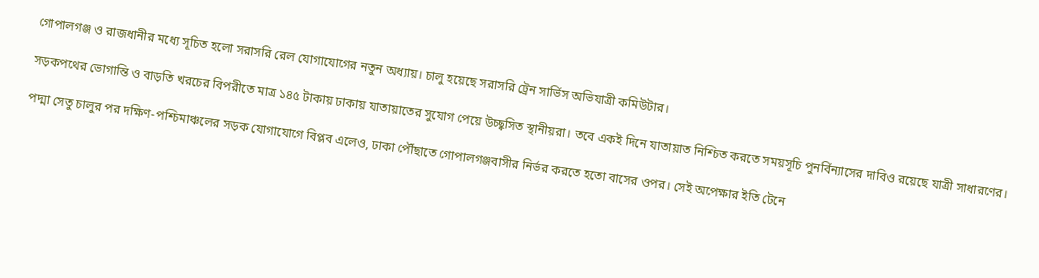গোপালগঞ্জ ও রাজধানীর মধ্যে সূচিত হলো সরাসরি রেল যোগাযোগের নতুন অধ্যায়। চালু হয়েছে সরাসরি ট্রেন সার্ভিস অভিযাত্রী কমিউটার।

সড়কপথের ভোগান্তি ও বাড়তি খরচের বিপরীতে মাত্র ১৪৫ টাকায় ঢাকায় যাতায়াতের সুযোগ পেয়ে উচ্ছ্বসিত স্থানীয়রা। তবে একই দিনে যাতায়াত নিশ্চিত করতে সময়সূচি পুনর্বিন্যাসের দাবিও রয়েছে যাত্রী সাধারণের।

পদ্মা সেতু চালুর পর দক্ষিণ-পশ্চিমাঞ্চলের সড়ক যোগাযোগে বিপ্লব এলেও, ঢাকা পৌঁছাতে গোপালগঞ্জবাসীর নির্ভর করতে হতো বাসের ওপর। সেই অপেক্ষার ইতি টেনে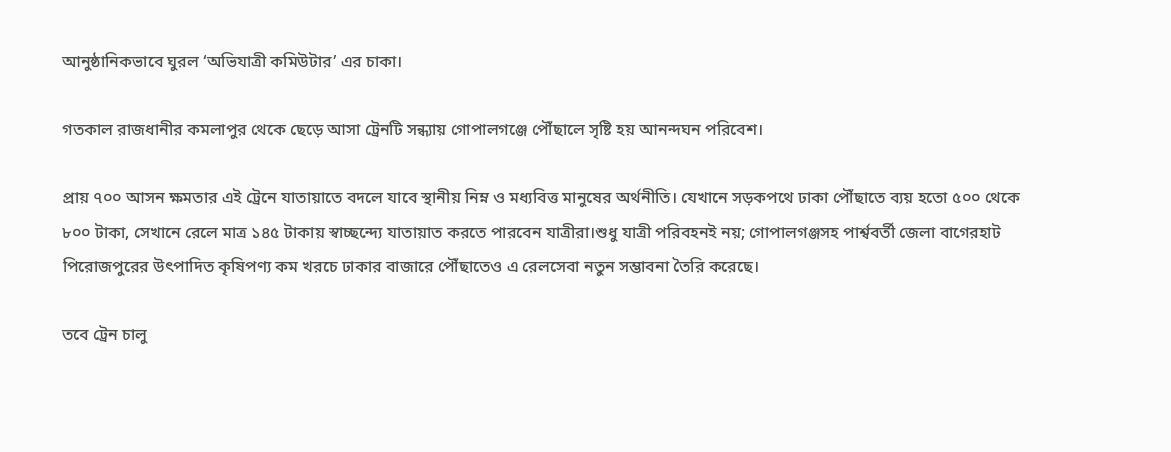আনুষ্ঠানিকভাবে ঘুরল ‘অভিযাত্রী কমিউটার’ এর চাকা।

গতকাল রাজধানীর কমলাপুর থেকে ছেড়ে আসা ট্রেনটি সন্ধ্যায় গোপালগঞ্জে পৌঁছালে সৃষ্টি হয় আনন্দঘন পরিবেশ।

প্রায় ৭০০ আসন ক্ষমতার এই ট্রেনে যাতায়াতে বদলে যাবে স্থানীয় নিম্ন ও মধ্যবিত্ত মানুষের অর্থনীতি। যেখানে সড়কপথে ঢাকা পৌঁছাতে ব্যয় হতো ৫০০ থেকে ৮০০ টাকা, সেখানে রেলে মাত্র ১৪৫ টাকায় স্বাচ্ছন্দ্যে যাতায়াত করতে পারবেন যাত্রীরা।শুধু যাত্রী পরিবহনই নয়; গোপালগঞ্জসহ পার্শ্ববর্তী জেলা বাগেরহাট পিরোজপুরের উৎপাদিত কৃষিপণ্য কম খরচে ঢাকার বাজারে পৌঁছাতেও এ রেলসেবা নতুন সম্ভাবনা তৈরি করেছে।

তবে ট্রেন চালু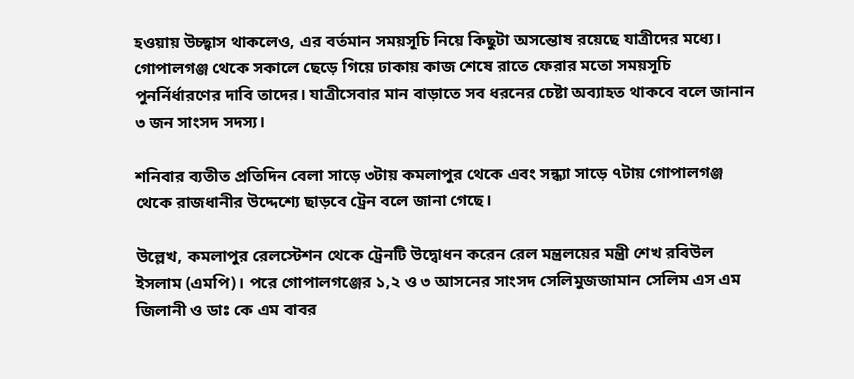হওয়ায় উচ্ছ্বাস থাকলেও, এর বর্তমান সময়সূচি নিয়ে কিছুটা অসন্তোষ রয়েছে যাত্রীদের মধ্যে। গোপালগঞ্জ থেকে সকালে ছেড়ে গিয়ে ঢাকায় কাজ শেষে রাতে ফেরার মতো সময়সূচি পুনর্নির্ধারণের দাবি তাদের। যাত্রীসেবার মান বাড়াতে সব ধরনের চেষ্টা অব্যাহত থাকবে বলে জানান ৩ জন সাংসদ সদস্য।

শনিবার ব্যতীত প্রতিদিন বেলা সাড়ে ৩টায় কমলাপুর থেকে এবং সন্ধ্যা সাড়ে ৭টায় গোপালগঞ্জ থেকে রাজধানীর উদ্দেশ্যে ছাড়বে ট্রেন বলে জানা গেছে।

উল্লেখ, কমলাপুর রেলস্টেশন থেকে ট্রেনটি উদ্বোধন করেন রেল মন্ত্রলয়ের মন্ত্রী শেখ রবিউল ইসলাম (এমপি)। পরে গোপালগঞ্জের ১,২ ও ৩ আসনের সাংসদ সেলিমুজজামান সেলিম এস এম জিলানী ও ডাঃ কে এম বাবর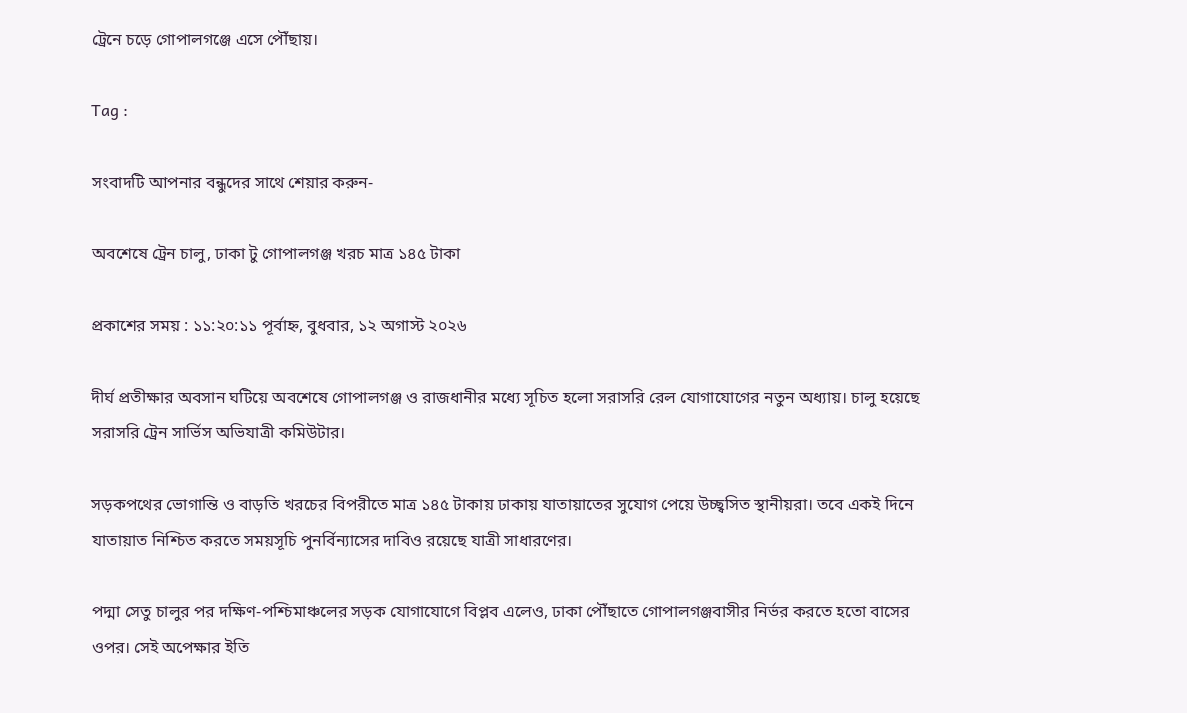ট্রেনে চড়ে গোপালগঞ্জে এসে পৌঁছায়।

Tag :

সংবাদটি আপনার বন্ধুদের সাথে শেয়ার করুন-

অবশেষে ট্রেন চালু, ঢাকা টু গোপালগঞ্জ খরচ মাত্র ১৪৫ টাকা

প্রকাশের সময় : ১১:২০:১১ পূর্বাহ্ন, বুধবার, ১২ অগাস্ট ২০২৬

দীর্ঘ প্রতীক্ষার অবসান ঘটিয়ে অবশেষে গোপালগঞ্জ ও রাজধানীর মধ্যে সূচিত হলো সরাসরি রেল যোগাযোগের নতুন অধ্যায়। চালু হয়েছে সরাসরি ট্রেন সার্ভিস অভিযাত্রী কমিউটার।

সড়কপথের ভোগান্তি ও বাড়তি খরচের বিপরীতে মাত্র ১৪৫ টাকায় ঢাকায় যাতায়াতের সুযোগ পেয়ে উচ্ছ্বসিত স্থানীয়রা। তবে একই দিনে যাতায়াত নিশ্চিত করতে সময়সূচি পুনর্বিন্যাসের দাবিও রয়েছে যাত্রী সাধারণের।

পদ্মা সেতু চালুর পর দক্ষিণ-পশ্চিমাঞ্চলের সড়ক যোগাযোগে বিপ্লব এলেও, ঢাকা পৌঁছাতে গোপালগঞ্জবাসীর নির্ভর করতে হতো বাসের ওপর। সেই অপেক্ষার ইতি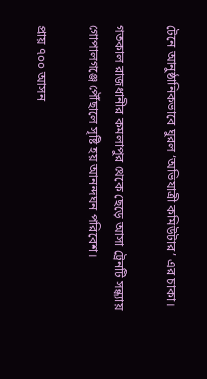টেনে আনুষ্ঠানিকভাবে ঘুরল ‘অভিযাত্রী কমিউটার’ এর চাকা।

গতকাল রাজধানীর কমলাপুর থেকে ছেড়ে আসা ট্রেনটি সন্ধ্যায় গোপালগঞ্জে পৌঁছালে সৃষ্টি হয় আনন্দঘন পরিবেশ।

প্রায় ৭০০ আসন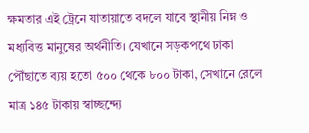ক্ষমতার এই ট্রেনে যাতায়াতে বদলে যাবে স্থানীয় নিম্ন ও মধ্যবিত্ত মানুষের অর্থনীতি। যেখানে সড়কপথে ঢাকা পৌঁছাতে ব্যয় হতো ৫০০ থেকে ৮০০ টাকা, সেখানে রেলে মাত্র ১৪৫ টাকায় স্বাচ্ছন্দ্যে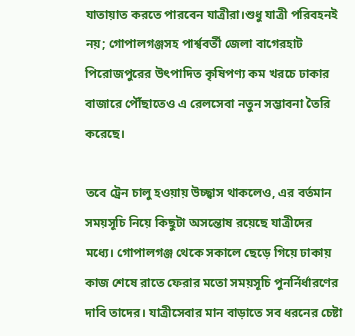যাতায়াত করতে পারবেন যাত্রীরা।শুধু যাত্রী পরিবহনই নয়; গোপালগঞ্জসহ পার্শ্ববর্তী জেলা বাগেরহাট পিরোজপুরের উৎপাদিত কৃষিপণ্য কম খরচে ঢাকার বাজারে পৌঁছাতেও এ রেলসেবা নতুন সম্ভাবনা তৈরি করেছে।

তবে ট্রেন চালু হওয়ায় উচ্ছ্বাস থাকলেও, এর বর্তমান সময়সূচি নিয়ে কিছুটা অসন্তোষ রয়েছে যাত্রীদের মধ্যে। গোপালগঞ্জ থেকে সকালে ছেড়ে গিয়ে ঢাকায় কাজ শেষে রাতে ফেরার মতো সময়সূচি পুনর্নির্ধারণের দাবি তাদের। যাত্রীসেবার মান বাড়াতে সব ধরনের চেষ্টা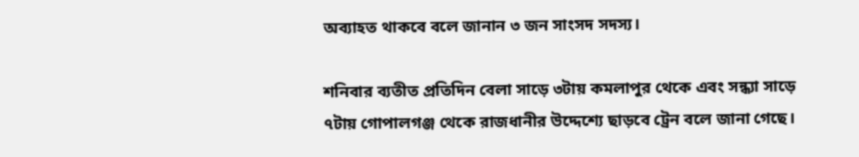অব্যাহত থাকবে বলে জানান ৩ জন সাংসদ সদস্য।

শনিবার ব্যতীত প্রতিদিন বেলা সাড়ে ৩টায় কমলাপুর থেকে এবং সন্ধ্যা সাড়ে ৭টায় গোপালগঞ্জ থেকে রাজধানীর উদ্দেশ্যে ছাড়বে ট্রেন বলে জানা গেছে।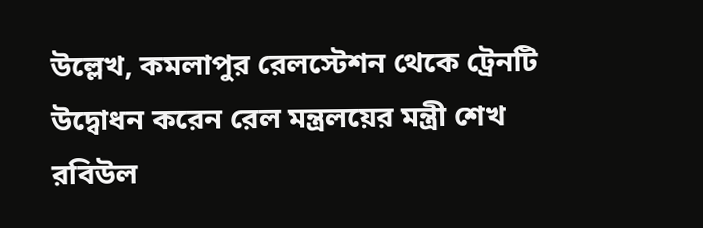উল্লেখ, কমলাপুর রেলস্টেশন থেকে ট্রেনটি উদ্বোধন করেন রেল মন্ত্রলয়ের মন্ত্রী শেখ রবিউল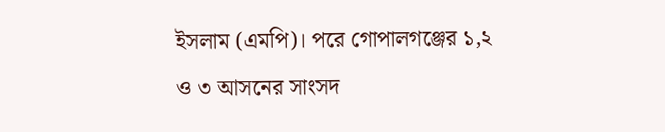ইসলাম (এমপি)। পরে গোপালগঞ্জের ১,২ ও ৩ আসনের সাংসদ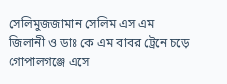সেলিমুজজামান সেলিম এস এম জিলানী ও ডাঃ কে এম বাবর ট্রেনে চড়ে গোপালগঞ্জে এসে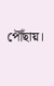পৌঁছায়।